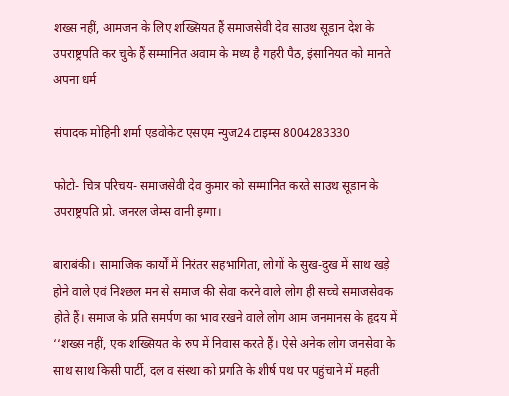शख्स नहीं, आमजन के लिए शख्सियत हैं समाजसेवी देव साउथ सूडान देश के उपराष्ट्रपति कर चुके हैं सम्मानित अवाम के मध्य है गहरी पैठ, इंसानियत को मानते अपना धर्म

संपादक मोहिनी शर्मा एडवोकेट एसएम न्युज24 टाइम्स 8004283330

फोटो- चित्र परिचय- समाजसेवी देव कुमार को सम्मानित करते साउथ सूडान के उपराष्ट्रपति प्रो. जनरल जेम्स वानी इग्गा।

बाराबंकी। सामाजिक कार्यों में निरंतर सहभागिता, लोगों के सुख-दुख में साथ खड़े होने वाले एवं निश्छल मन से समाज की सेवा करने वाले लोग ही सच्चे समाजसेवक होते हैं। समाज के प्रति समर्पण का भाव रखने वाले लोग आम जनमानस के हृदय में ‘‘शख्स नहीं, एक शख्सियत के रुप में निवास करते हैं। ऐसे अनेक लोग जनसेवा के साथ साथ किसी पार्टी, दल व संस्था को प्रगति के शीर्ष पथ पर पहुंचाने में महती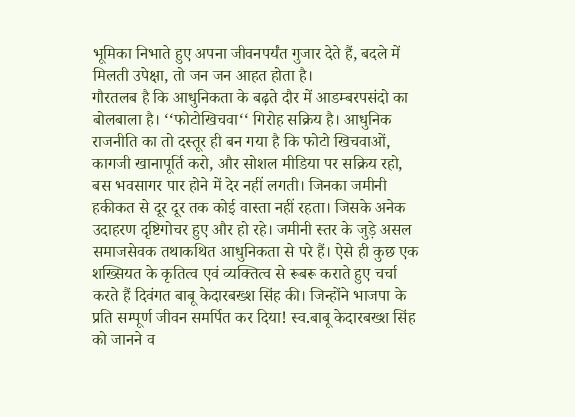भूमिका निभाते हुए अपना जीवनपर्यंत गुजार देते हैं, बदले में मिलती उपेक्षा, तो जन जन आहत होता है।
गौरतलब है कि आधुनिकता के बढ़ते दौर में आडम्बरपसंदो का बोलबाला है। ‘‘फोटोखिचवा‘‘ गिरोह सक्रिय है। आधुनिक राजनीति का तो दस्तूर ही बन गया है कि फोटो खिचवाओं, कागजी खानापूर्ति करो, और सोशल मीडिया पर सक्रिय रहो, बस भवसागर पार होने में देर नहीं लगती। जिनका जमीनी हकीकत से दूर दूर तक कोई वास्ता नहीं रहता। जिसके अनेक उदाहरण दृष्टिगोचर हुए और हो रहे। जमीनी स्तर के जुड़े असल समाजसेवक तथाकथित आधुनिकता से परे हैं। ऐसे ही कुछ एक शख्सियत के कृतित्व एवं व्यक्तित्व से रूबरू कराते हुए चर्चा करते हैं दिवंगत बाबू केदारबख्श सिंह की। जिन्होंने भाजपा के प्रति सम्पूर्ण जीवन समर्पित कर दिया! स्व.बाबू केदारबख्श सिंह को जानने व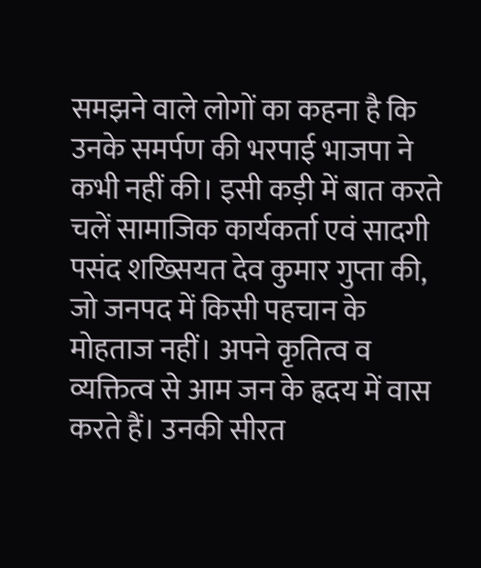समझने वाले लोगों का कहना है कि उनके समर्पण की भरपाई भाजपा ने कभी नहीं की। इसी कड़ी में बात करते चलें सामाजिक कार्यकर्ता एवं सादगी पसंद शख्सियत देव कुमार गुप्ता की, जो जनपद में किसी पहचान के मोहताज नहीं। अपने कृतित्व व व्यक्तित्व से आम जन के ह्रदय में वास करते हैं। उनकी सीरत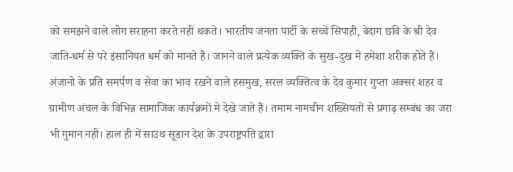को समझने वाले लोग सराहना करते नहीं थकते। भारतीय जनता पार्टी के सच्चे सिपाही, बेदाग छवि के श्री देव जाति-धर्म से परे इंसानियत धर्म को मानते हैं। जानने वाले प्रत्येक व्यक्ति के सुख-दुख में हमेशा शरीक होते हैं। अंजानो के प्रति समर्पण व सेवा का भाव रखने वाले हसमुख, सरल व्यक्तित्व के देव कुमार गुप्ता अक्सर शहर व ग्रामीण अंचल के विभिन्न सामाजिक कार्यक्रमों मे देखे जाते हैं। तमाम नामचीन शख्सियतों से प्रगाढ़ सम्बंध का जरा भी गुमान नहीं। हाल ही में साउथ सूडान देश के उपराष्ट्रपति द्वारा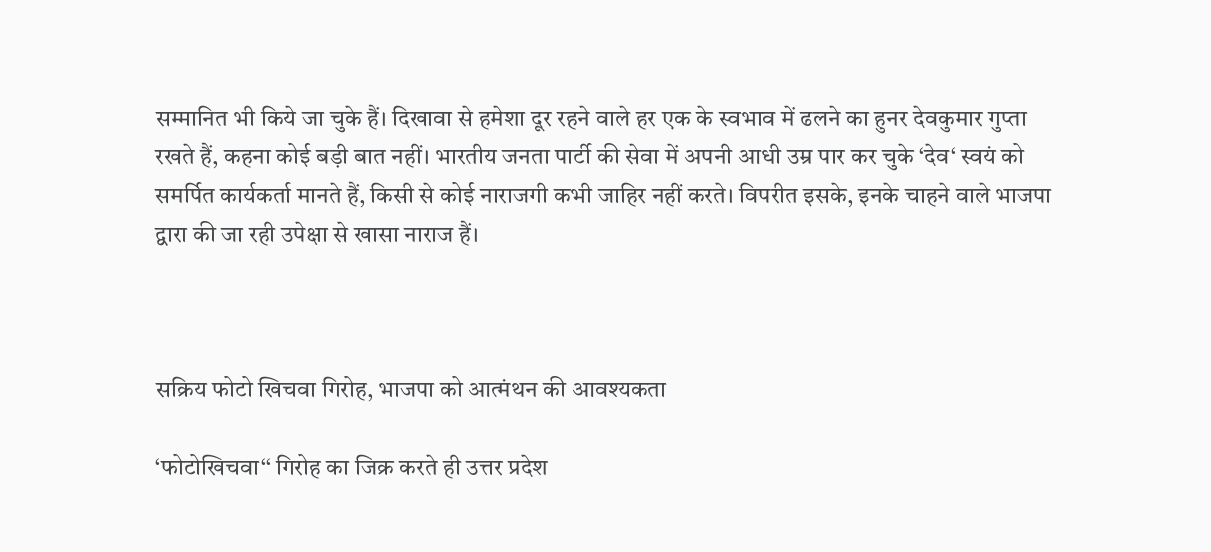सम्मानित भी किये जा चुके हैं। दिखावा से हमेशा दूर रहने वाले हर एक के स्वभाव में ढलने का हुनर देवकुमार गुप्ता रखते हैं, कहना कोई बड़ी बात नहीं। भारतीय जनता पार्टी की सेवा में अपनी आधी उम्र पार कर चुके ‘देव‘ स्वयं को समर्पित कार्यकर्ता मानते हैं, किसी से कोई नाराजगी कभी जाहिर नहीं करते। विपरीत इसके, इनके चाहने वाले भाजपा द्वारा की जा रही उपेक्षा से खासा नाराज हैं।



सक्रिय फोटो खिचवा गिरोह, भाजपा को आत्मंथन की आवश्यकता

‘फोटोखिचवा‘‘ गिरोह का जिक्र करते ही उत्तर प्रदेश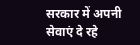सरकार में अपनी सेवाएं दे रहे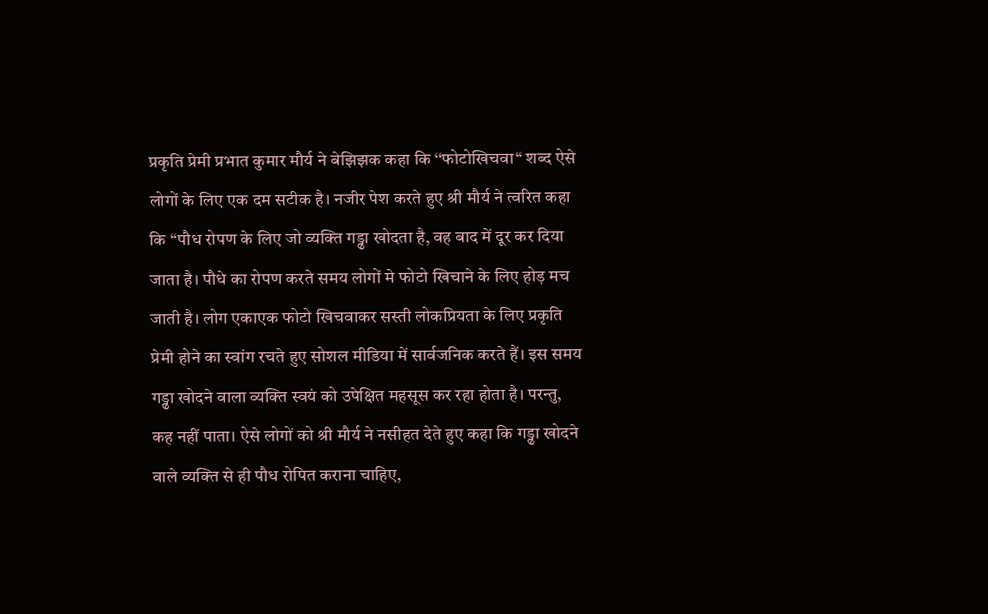प्रकृति प्रेमी प्रभात कुमार मौर्य ने बेझिझक कहा कि ‘‘फोटोखिचवा‘‘ शब्द ऐसे लोगों के लिए एक दम सटीक है। नजीर पेश करते हुए श्री मौर्य ने त्वरित कहा कि ‘‘पौध रोपण के लिए जो व्यक्ति गड्ढा खोदता है, वह बाद में दूर कर दिया जाता है। पौधे का रोपण करते समय लोगों मे फोटो खिचाने के लिए होड़ मच जाती है। लोग एकाएक फोटो खिचवाकर सस्ती लोकप्रियता के लिए प्रकृति प्रेमी होने का स्वांग रचते हुए सोशल मीडिया में सार्वजनिक करते हैं। इस समय गड्ढा खोदने वाला व्यक्ति स्वयं को उपेक्षित महसूस कर रहा होता है। परन्तु, कह नहीं पाता। ऐसे लोगों को श्री मौर्य ने नसीहत देते हुए कहा कि गड्ढा खोदने वाले व्यक्ति से ही पौध रोपित कराना चाहिए,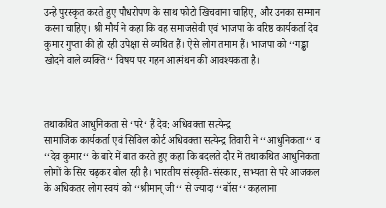उन्हे पुरस्कृत करते हुए पौधरोपण के साथ फोटो खिचवाना चाहिए, और उनका सम्मान करना चाहिए। श्री मौर्य ने कहा कि वह समाजसेवी एवं भाजपा के वरिष्ठ कार्यकर्ता देव कुमार गुप्ता की हो रही उपेक्षा से व्यथित हैं। ऐसे लोग तमाम हैं। भाजपा को ‘‘गड्ढा खोदने वाले व्यक्ति‘‘ विषय पर गहन आत्मंथन की आवश्यकता है।



तथाकथित आधुनिकता से ‘परे‘ हैं देव: अधिवक्ता सत्येन्द्र
सामाजिक कार्यकर्ता एवं सिविल कोर्ट अधिवक्ता सत्येन्द्र तिवारी ने ‘‘आधुनिकता‘‘ व ‘‘देव कुमार‘‘ के बारे में बात करते हुए कहा कि बदलते दौर में तथाकथित आधुनिकता लोगों के सिर चढ़कर बोल रही है। भारतीय संस्कृति-संस्कार, सभ्यता से परे आजकल के अधिकतर लोग स्वयं को ‘‘श्रीमान् जी‘‘ से ज्यादा ‘‘बॉस‘‘ कहलाना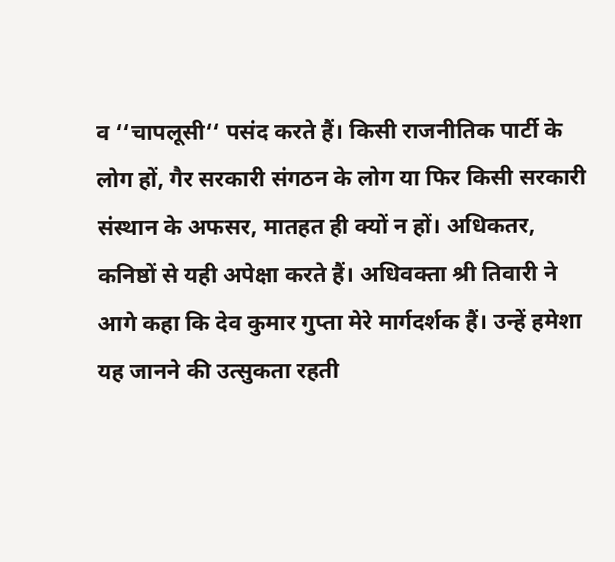व ‘‘चापलूसी‘‘ पसंद करते हैं। किसी राजनीतिक पार्टी के लोग हों, गैर सरकारी संगठन के लोग या फिर किसी सरकारी संस्थान के अफसर, मातहत ही क्यों न हों। अधिकतर, कनिष्ठों से यही अपेक्षा करते हैं। अधिवक्ता श्री तिवारी ने आगे कहा कि देव कुमार गुप्ता मेरे मार्गदर्शक हैं। उन्हें हमेशा यह जानने की उत्सुकता रहती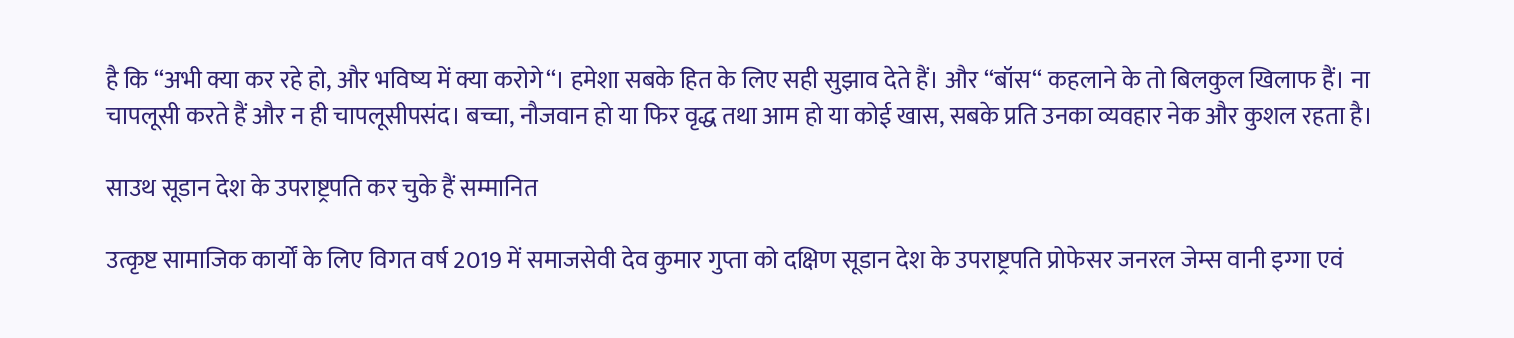है कि ‘‘अभी क्या कर रहे हो, और भविष्य में क्या करोगे‘‘। हमेशा सबके हित के लिए सही सुझाव देते हैं। और ‘‘बॉस‘‘ कहलाने के तो बिलकुल खिलाफ हैं। ना चापलूसी करते हैं और न ही चापलूसीपसंद। बच्चा, नौजवान हो या फिर वृद्ध तथा आम हो या कोई खास, सबके प्रति उनका व्यवहार नेक और कुशल रहता है।

साउथ सूडान देश के उपराष्ट्रपति कर चुके हैं सम्मानित

उत्कृष्ट सामाजिक कार्यों के लिए विगत वर्ष 2019 में समाजसेवी देव कुमार गुप्ता को दक्षिण सूडान देश के उपराष्ट्रपति प्रोफेसर जनरल जेम्स वानी इग्गा एवं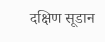दक्षिण सूडान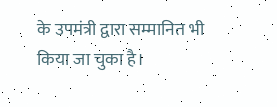के उपमंत्री द्वारा सम्मानित भी किया जा चुका है।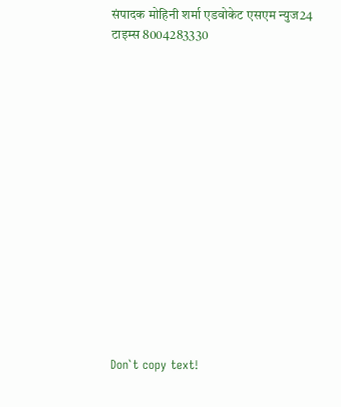संपादक मोहिनी शर्मा एडवोकेट एसएम न्युज24 टाइम्स 8004283330















Don`t copy text!